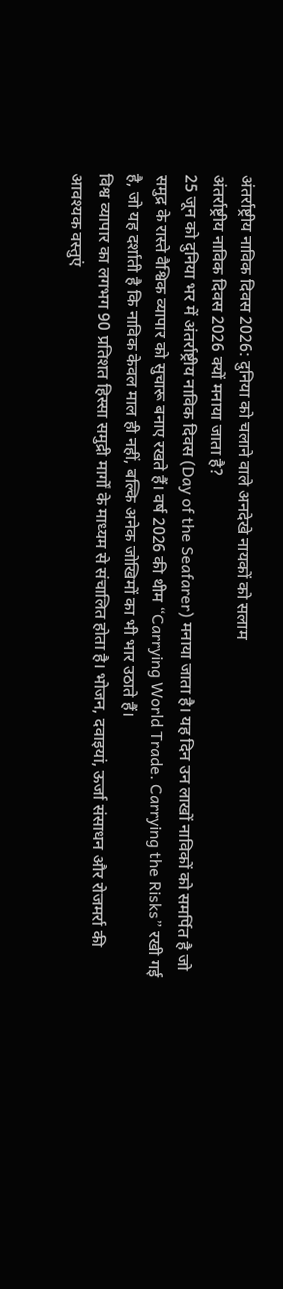अंतर्राष्ट्रीय नाविक दिवस 2026: दुनिया को चलाने वाले अनदेखे नायकों को सलाम
अंतर्राष्ट्रीय नाविक दिवस 2026 क्यों मनाया जाता है?
25 जून को दुनिया भर में अंतर्राष्ट्रीय नाविक दिवस (Day of the Seafarer) मनाया जाता है। यह दिन उन लाखों नाविकों को समर्पित है जो समुद्र के रास्ते वैश्विक व्यापार को सुचारू बनाए रखते हैं। वर्ष 2026 की थीम “Carrying World Trade. Carrying the Risks” रखी गई है, जो यह दर्शाती है कि नाविक केवल माल ही नहीं, बल्कि अनेक जोखिमों का भी भार उठाते हैं।
विश्व व्यापार का लगभग 90 प्रतिशत हिस्सा समुद्री मार्गों के माध्यम से संचालित होता है। भोजन, दवाइयां, ऊर्जा संसाधन और रोजमर्रा की आवश्यक वस्तुएं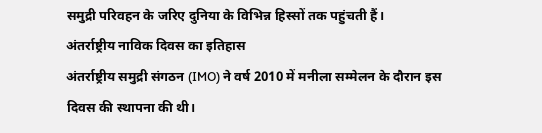समुद्री परिवहन के जरिए दुनिया के विभिन्न हिस्सों तक पहुंचती हैं।
अंतर्राष्ट्रीय नाविक दिवस का इतिहास
अंतर्राष्ट्रीय समुद्री संगठन (IMO) ने वर्ष 2010 में मनीला सम्मेलन के दौरान इस दिवस की स्थापना की थी।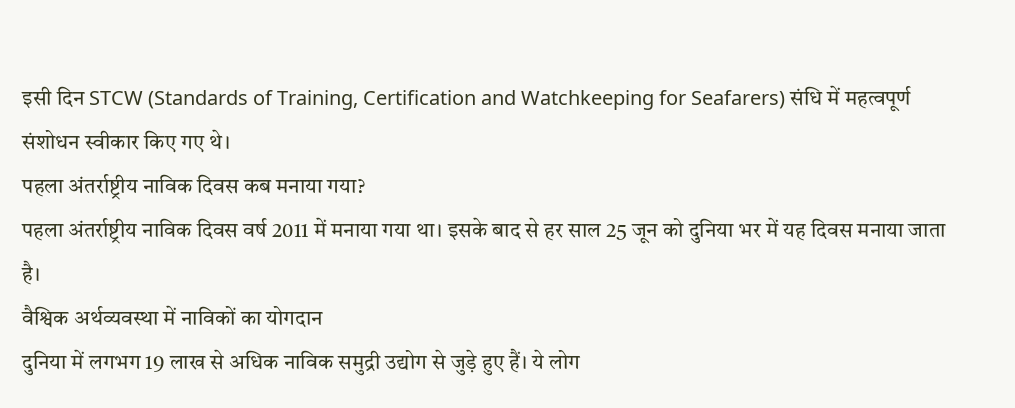इसी दिन STCW (Standards of Training, Certification and Watchkeeping for Seafarers) संधि में महत्वपूर्ण संशोधन स्वीकार किए गए थे।
पहला अंतर्राष्ट्रीय नाविक दिवस कब मनाया गया?
पहला अंतर्राष्ट्रीय नाविक दिवस वर्ष 2011 में मनाया गया था। इसके बाद से हर साल 25 जून को दुनिया भर में यह दिवस मनाया जाता है।
वैश्विक अर्थव्यवस्था में नाविकों का योगदान
दुनिया में लगभग 19 लाख से अधिक नाविक समुद्री उद्योग से जुड़े हुए हैं। ये लोग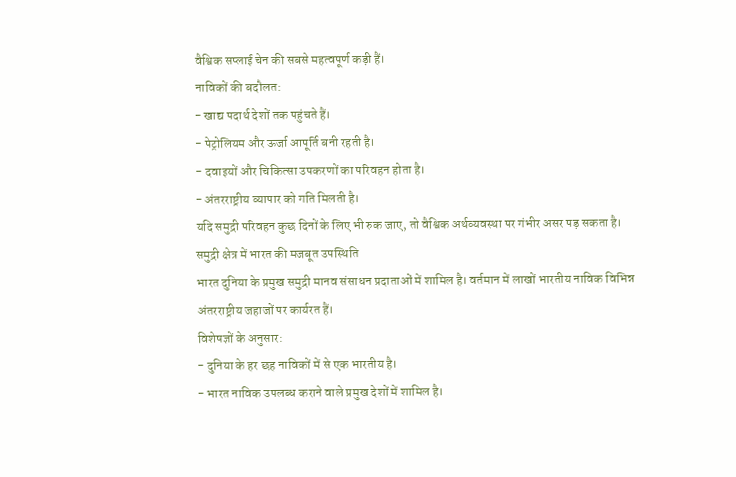वैश्विक सप्लाई चेन की सबसे महत्वपूर्ण कड़ी हैं।
नाविकों की बदौलत:
- खाद्य पदार्थ देशों तक पहुंचते हैं।
- पेट्रोलियम और ऊर्जा आपूर्ति बनी रहती है।
- दवाइयों और चिकित्सा उपकरणों का परिवहन होता है।
- अंतरराष्ट्रीय व्यापार को गति मिलती है।
यदि समुद्री परिवहन कुछ दिनों के लिए भी रुक जाए, तो वैश्विक अर्थव्यवस्था पर गंभीर असर पड़ सकता है।
समुद्री क्षेत्र में भारत की मजबूत उपस्थिति
भारत दुनिया के प्रमुख समुद्री मानव संसाधन प्रदाताओं में शामिल है। वर्तमान में लाखों भारतीय नाविक विभिन्न अंतरराष्ट्रीय जहाजों पर कार्यरत हैं।
विशेषज्ञों के अनुसार:
- दुनिया के हर छह नाविकों में से एक भारतीय है।
- भारत नाविक उपलब्ध कराने वाले प्रमुख देशों में शामिल है।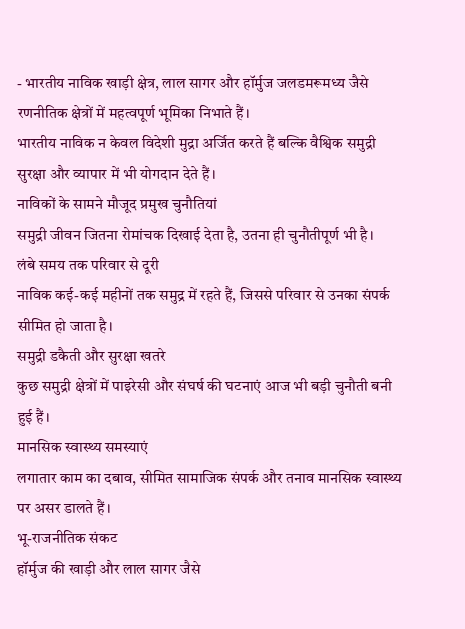- भारतीय नाविक खाड़ी क्षेत्र, लाल सागर और हॉर्मुज जलडमरूमध्य जैसे रणनीतिक क्षेत्रों में महत्वपूर्ण भूमिका निभाते हैं।
भारतीय नाविक न केवल विदेशी मुद्रा अर्जित करते हैं बल्कि वैश्विक समुद्री सुरक्षा और व्यापार में भी योगदान देते हैं।
नाविकों के सामने मौजूद प्रमुख चुनौतियां
समुद्री जीवन जितना रोमांचक दिखाई देता है, उतना ही चुनौतीपूर्ण भी है।
लंबे समय तक परिवार से दूरी
नाविक कई-कई महीनों तक समुद्र में रहते हैं, जिससे परिवार से उनका संपर्क सीमित हो जाता है।
समुद्री डकैती और सुरक्षा खतरे
कुछ समुद्री क्षेत्रों में पाइरेसी और संघर्ष की घटनाएं आज भी बड़ी चुनौती बनी हुई हैं।
मानसिक स्वास्थ्य समस्याएं
लगातार काम का दबाव, सीमित सामाजिक संपर्क और तनाव मानसिक स्वास्थ्य पर असर डालते हैं।
भू-राजनीतिक संकट
हॉर्मुज की खाड़ी और लाल सागर जैसे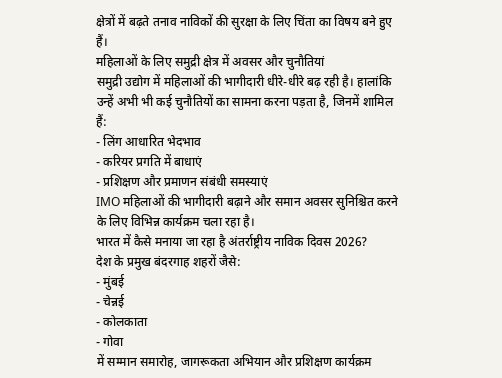क्षेत्रों में बढ़ते तनाव नाविकों की सुरक्षा के लिए चिंता का विषय बने हुए हैं।
महिलाओं के लिए समुद्री क्षेत्र में अवसर और चुनौतियां
समुद्री उद्योग में महिलाओं की भागीदारी धीरे-धीरे बढ़ रही है। हालांकि उन्हें अभी भी कई चुनौतियों का सामना करना पड़ता है, जिनमें शामिल हैं:
- लिंग आधारित भेदभाव
- करियर प्रगति में बाधाएं
- प्रशिक्षण और प्रमाणन संबंधी समस्याएं
IMO महिलाओं की भागीदारी बढ़ाने और समान अवसर सुनिश्चित करने के लिए विभिन्न कार्यक्रम चला रहा है।
भारत में कैसे मनाया जा रहा है अंतर्राष्ट्रीय नाविक दिवस 2026?
देश के प्रमुख बंदरगाह शहरों जैसे:
- मुंबई
- चेन्नई
- कोलकाता
- गोवा
में सम्मान समारोह, जागरूकता अभियान और प्रशिक्षण कार्यक्रम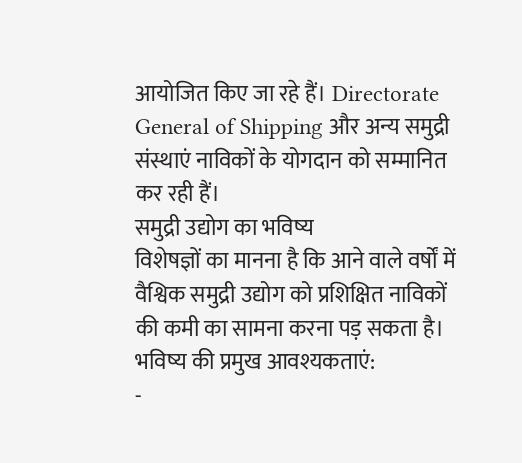आयोजित किए जा रहे हैं। Directorate General of Shipping और अन्य समुद्री संस्थाएं नाविकों के योगदान को सम्मानित कर रही हैं।
समुद्री उद्योग का भविष्य
विशेषज्ञों का मानना है कि आने वाले वर्षों में वैश्विक समुद्री उद्योग को प्रशिक्षित नाविकों की कमी का सामना करना पड़ सकता है।
भविष्य की प्रमुख आवश्यकताएं:
-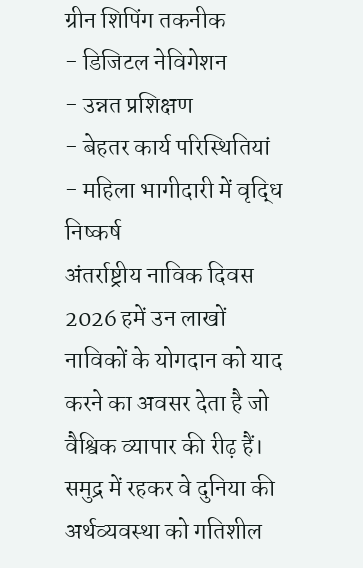ग्रीन शिपिंग तकनीक
- डिजिटल नेविगेशन
- उन्नत प्रशिक्षण
- बेहतर कार्य परिस्थितियां
- महिला भागीदारी में वृद्धि
निष्कर्ष
अंतर्राष्ट्रीय नाविक दिवस 2026 हमें उन लाखों नाविकों के योगदान को याद करने का अवसर देता है जो वैश्विक व्यापार की रीढ़ हैं। समुद्र में रहकर वे दुनिया की अर्थव्यवस्था को गतिशील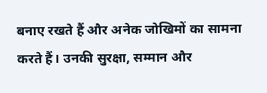बनाए रखते हैं और अनेक जोखिमों का सामना करते हैं। उनकी सुरक्षा, सम्मान और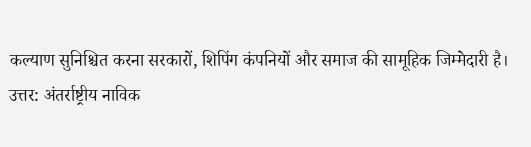कल्याण सुनिश्चित करना सरकारों, शिपिंग कंपनियों और समाज की सामूहिक जिम्मेदारी है।
उत्तर: अंतर्राष्ट्रीय नाविक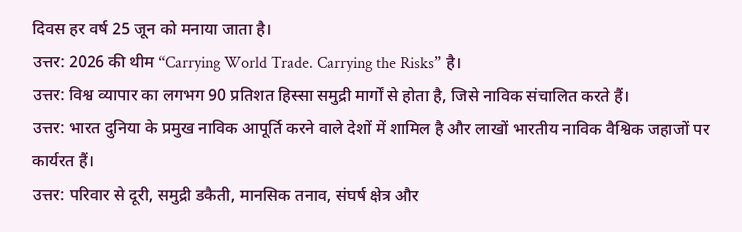दिवस हर वर्ष 25 जून को मनाया जाता है।
उत्तर: 2026 की थीम “Carrying World Trade. Carrying the Risks” है।
उत्तर: विश्व व्यापार का लगभग 90 प्रतिशत हिस्सा समुद्री मार्गों से होता है, जिसे नाविक संचालित करते हैं।
उत्तर: भारत दुनिया के प्रमुख नाविक आपूर्ति करने वाले देशों में शामिल है और लाखों भारतीय नाविक वैश्विक जहाजों पर कार्यरत हैं।
उत्तर: परिवार से दूरी, समुद्री डकैती, मानसिक तनाव, संघर्ष क्षेत्र और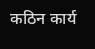कठिन कार्य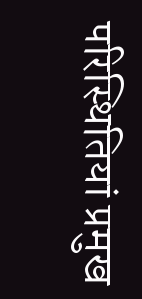परिस्थितियां प्रमुख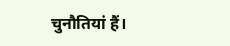चुनौतियां हैं।